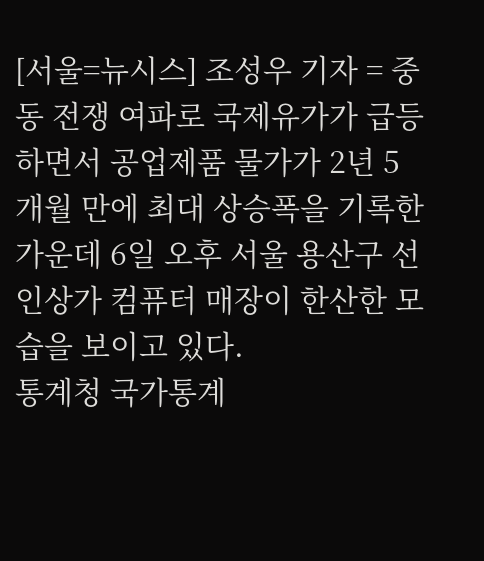[서울=뉴시스] 조성우 기자 = 중동 전쟁 여파로 국제유가가 급등하면서 공업제품 물가가 2년 5개월 만에 최대 상승폭을 기록한 가운데 6일 오후 서울 용산구 선인상가 컴퓨터 매장이 한산한 모습을 보이고 있다.
통계청 국가통계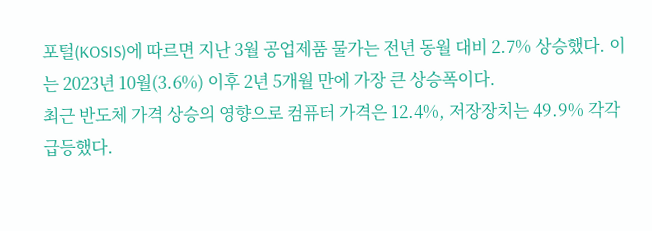포털(KOSIS)에 따르면 지난 3월 공업제품 물가는 전년 동월 대비 2.7% 상승했다. 이는 2023년 10월(3.6%) 이후 2년 5개월 만에 가장 큰 상승폭이다.
최근 반도체 가격 상승의 영향으로 컴퓨터 가격은 12.4%, 저장장치는 49.9% 각각 급등했다.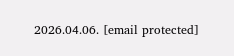2026.04.06. [email protected]